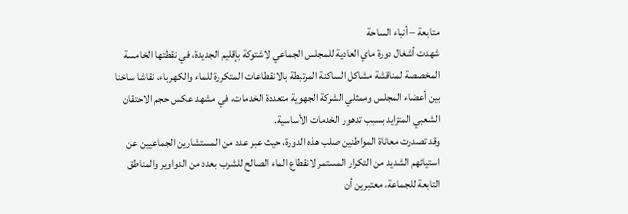متابعة – أنباء الساحة
شهدت أشغال دورة ماي العادية للمجلس الجماعي لاشتوكة بإقليم الجديدة، في نقطتها الخامسة المخصصة لمناقشة مشاكل الساكنة المرتبطة بالانقطاعات المتكررة للماء والكهرباء، نقاشا ساخنا بين أعضاء المجلس وممثلي الشركة الجهوية متعددة الخدمات، في مشهد عكس حجم الاحتقان الشعبي المتزايد بسبب تدهور الخدمات الأساسية.
وقد تصدرت معاناة المواطنين صلب هذه الدورة، حيث عبر عدد من المستشارين الجماعيين عن استيائهم الشديد من التكرار المستمر لانقطاع الماء الصالح للشرب بعدد من الدواوير والمناطق التابعة للجماعة، معتبرين أن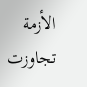الأزمة تجاوزت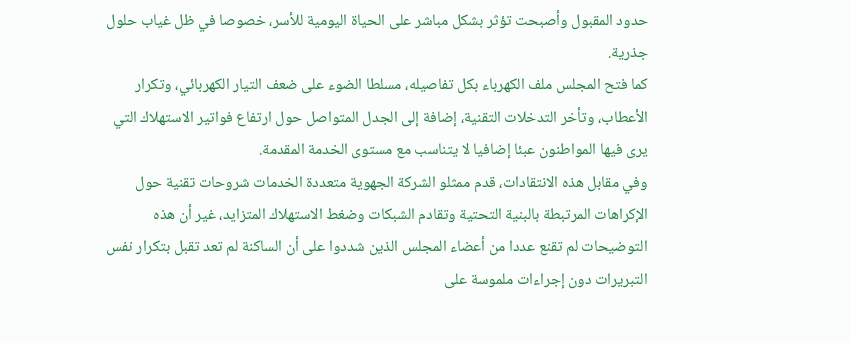حدود المقبول وأصبحت تؤثر بشكل مباشر على الحياة اليومية للأسر، خصوصا في ظل غياب حلول جذرية.
كما فتح المجلس ملف الكهرباء بكل تفاصيله، مسلطا الضوء على ضعف التيار الكهربائي، وتكرار الأعطاب، وتأخر التدخلات التقنية، إضافة إلى الجدل المتواصل حول ارتفاع فواتير الاستهلاك التي يرى فيها المواطنون عبئا إضافيا لا يتناسب مع مستوى الخدمة المقدمة.
وفي مقابل هذه الانتقادات، قدم ممثلو الشركة الجهوية متعددة الخدمات شروحات تقنية حول الإكراهات المرتبطة بالبنية التحتية وتقادم الشبكات وضغط الاستهلاك المتزايد، غير أن هذه التوضيحات لم تقنع عددا من أعضاء المجلس الذين شددوا على أن الساكنة لم تعد تقبل بتكرار نفس التبريرات دون إجراءات ملموسة على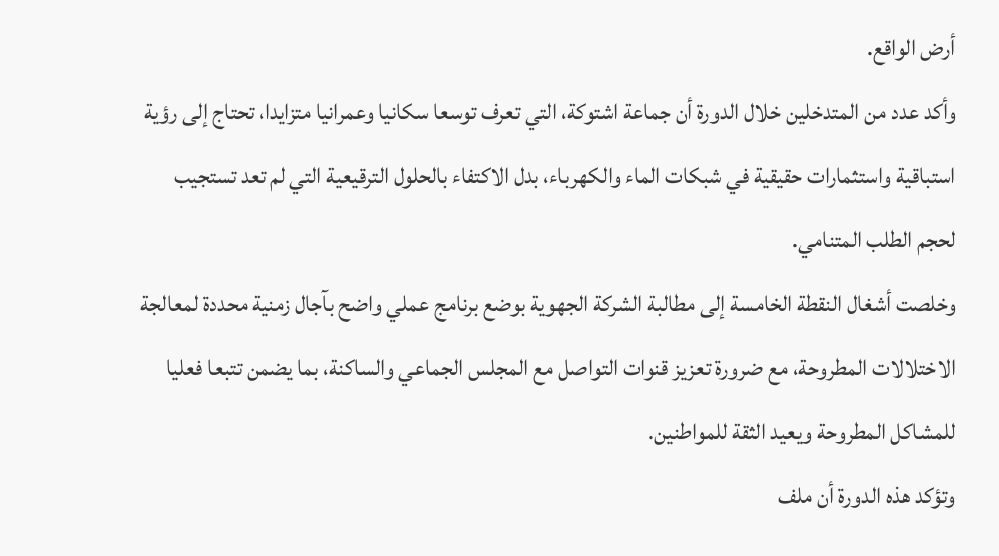أرض الواقع.
وأكد عدد من المتدخلين خلال الدورة أن جماعة اشتوكة، التي تعرف توسعا سكانيا وعمرانيا متزايدا، تحتاج إلى رؤية استباقية واستثمارات حقيقية في شبكات الماء والكهرباء، بدل الاكتفاء بالحلول الترقيعية التي لم تعد تستجيب لحجم الطلب المتنامي.
وخلصت أشغال النقطة الخامسة إلى مطالبة الشركة الجهوية بوضع برنامج عملي واضح بآجال زمنية محددة لمعالجة الاختلالات المطروحة، مع ضرورة تعزيز قنوات التواصل مع المجلس الجماعي والساكنة، بما يضمن تتبعا فعليا للمشاكل المطروحة ويعيد الثقة للمواطنين.
وتؤكد هذه الدورة أن ملف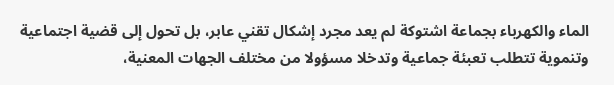الماء والكهرباء بجماعة اشتوكة لم يعد مجرد إشكال تقني عابر، بل تحول إلى قضية اجتماعية وتنموية تتطلب تعبئة جماعية وتدخلا مسؤولا من مختلف الجهات المعنية،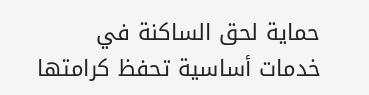حماية لحق الساكنة في خدمات أساسية تحفظ كرامتها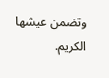وتضمن عيشها الكريم.